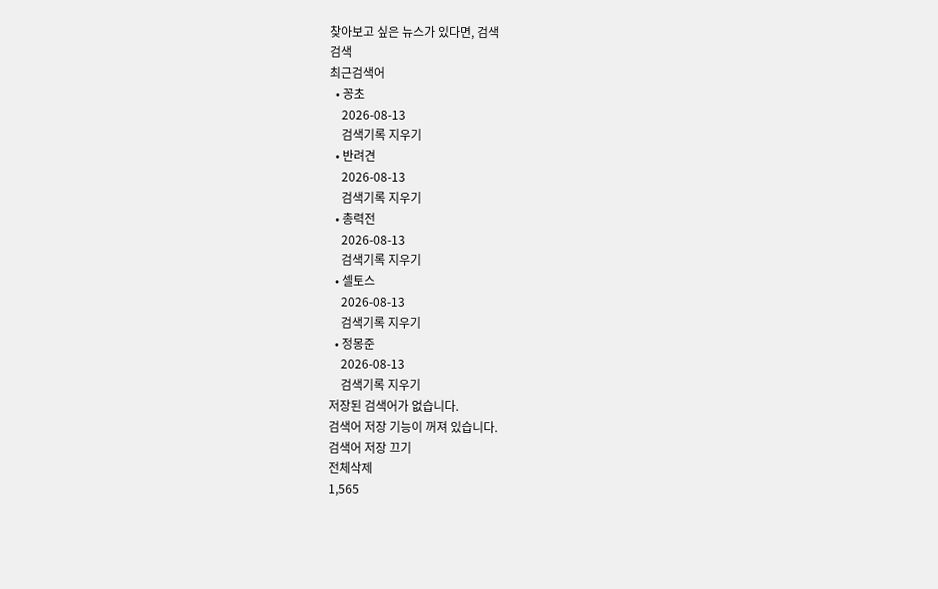찾아보고 싶은 뉴스가 있다면, 검색
검색
최근검색어
  • 꽁초
    2026-08-13
    검색기록 지우기
  • 반려견
    2026-08-13
    검색기록 지우기
  • 총력전
    2026-08-13
    검색기록 지우기
  • 셀토스
    2026-08-13
    검색기록 지우기
  • 정몽준
    2026-08-13
    검색기록 지우기
저장된 검색어가 없습니다.
검색어 저장 기능이 꺼져 있습니다.
검색어 저장 끄기
전체삭제
1,565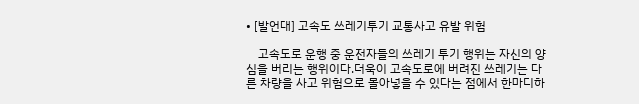• [발언대] 고속도 쓰레기투기 교통사고 유발 위험

    고속도로 운행 중 운전자들의 쓰레기 투기 행위는 자신의 양심을 버리는 행위이다.더욱이 고속도로에 버려진 쓰레기는 다른 차량을 사고 위험으로 몰아넣을 수 있다는 점에서 한마디하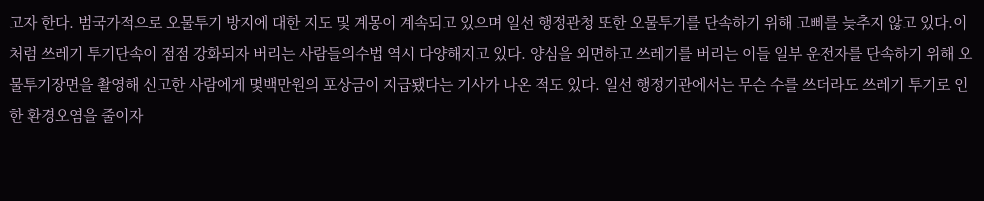고자 한다. 범국가적으로 오물투기 방지에 대한 지도 및 계몽이 계속되고 있으며 일선 행정관청 또한 오물투기를 단속하기 위해 고삐를 늦추지 않고 있다.이처럼 쓰레기 투기단속이 점점 강화되자 버리는 사람들의수법 역시 다양해지고 있다. 양심을 외면하고 쓰레기를 버리는 이들 일부 운전자를 단속하기 위해 오물투기장면을 촬영해 신고한 사람에게 몇백만원의 포상금이 지급됐다는 기사가 나온 적도 있다. 일선 행정기관에서는 무슨 수를 쓰더라도 쓰레기 투기로 인한 환경오염을 줄이자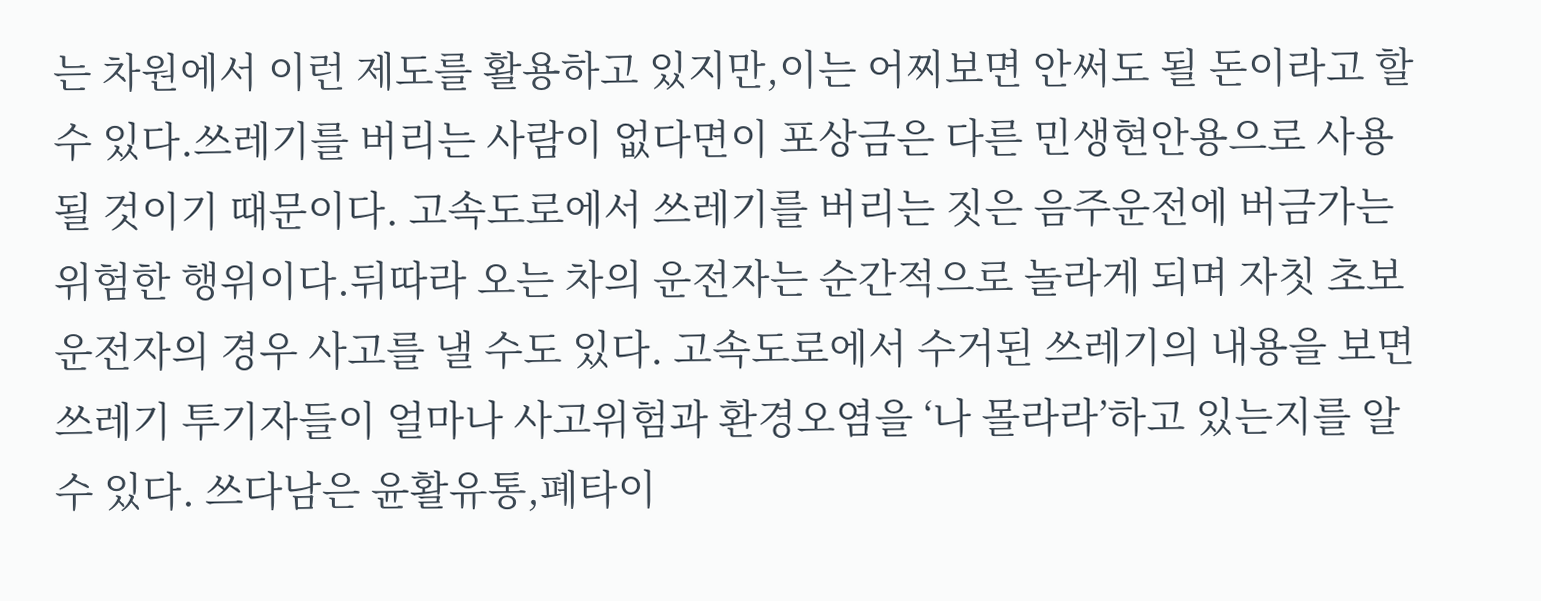는 차원에서 이런 제도를 활용하고 있지만,이는 어찌보면 안써도 될 돈이라고 할 수 있다.쓰레기를 버리는 사람이 없다면이 포상금은 다른 민생현안용으로 사용될 것이기 때문이다. 고속도로에서 쓰레기를 버리는 짓은 음주운전에 버금가는 위험한 행위이다.뒤따라 오는 차의 운전자는 순간적으로 놀라게 되며 자칫 초보운전자의 경우 사고를 낼 수도 있다. 고속도로에서 수거된 쓰레기의 내용을 보면 쓰레기 투기자들이 얼마나 사고위험과 환경오염을 ‘나 몰라라’하고 있는지를 알 수 있다. 쓰다남은 윤활유통,폐타이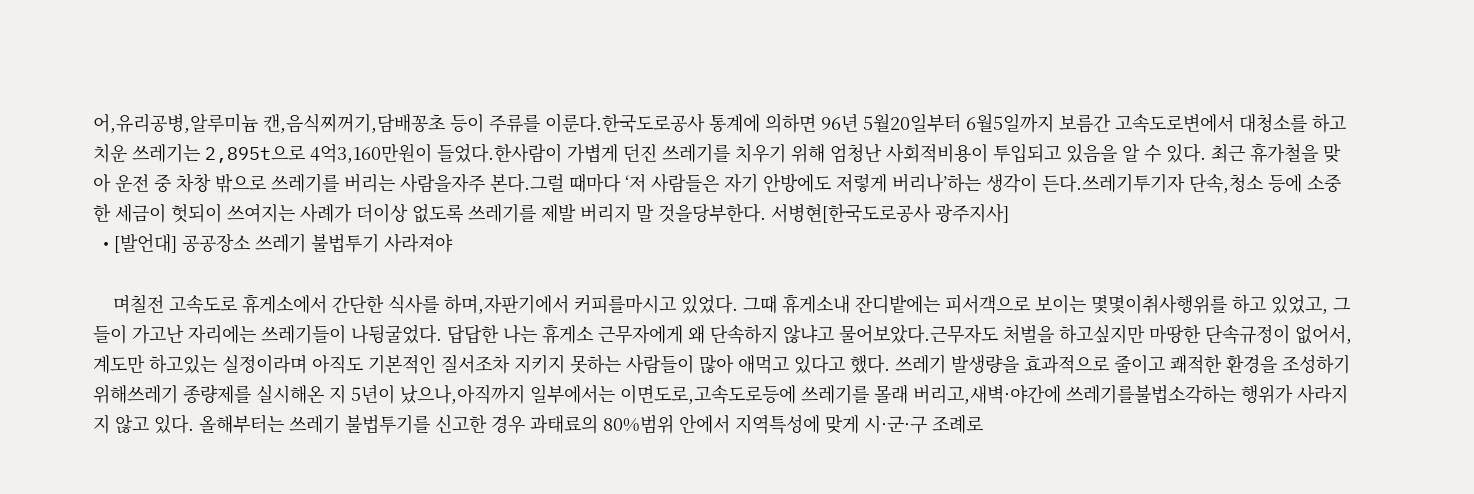어,유리공병,알루미늄 캔,음식찌꺼기,담배꽁초 등이 주류를 이룬다.한국도로공사 통계에 의하면 96년 5월20일부터 6월5일까지 보름간 고속도로변에서 대청소를 하고 치운 쓰레기는 2,895t으로 4억3,160만원이 들었다.한사람이 가볍게 던진 쓰레기를 치우기 위해 엄청난 사회적비용이 투입되고 있음을 알 수 있다. 최근 휴가철을 맞아 운전 중 차창 밖으로 쓰레기를 버리는 사람을자주 본다.그럴 때마다 ‘저 사람들은 자기 안방에도 저렇게 버리나’하는 생각이 든다.쓰레기투기자 단속,청소 등에 소중한 세금이 헛되이 쓰여지는 사례가 더이상 없도록 쓰레기를 제발 버리지 말 것을당부한다. 서병현[한국도로공사 광주지사]
  • [발언대] 공공장소 쓰레기 불법투기 사라져야

    며칠전 고속도로 휴게소에서 간단한 식사를 하며,자판기에서 커피를마시고 있었다. 그때 휴게소내 잔디밭에는 피서객으로 보이는 몇몇이취사행위를 하고 있었고, 그들이 가고난 자리에는 쓰레기들이 나뒹굴었다. 답답한 나는 휴게소 근무자에게 왜 단속하지 않냐고 물어보았다.근무자도 처벌을 하고싶지만 마땅한 단속규정이 없어서,계도만 하고있는 실정이라며 아직도 기본적인 질서조차 지키지 못하는 사람들이 많아 애먹고 있다고 했다. 쓰레기 발생량을 효과적으로 줄이고 쾌적한 환경을 조성하기 위해쓰레기 종량제를 실시해온 지 5년이 났으나,아직까지 일부에서는 이면도로,고속도로등에 쓰레기를 몰래 버리고,새벽·야간에 쓰레기를불법소각하는 행위가 사라지지 않고 있다. 올해부터는 쓰레기 불법투기를 신고한 경우 과태료의 80%범위 안에서 지역특성에 맞게 시·군·구 조례로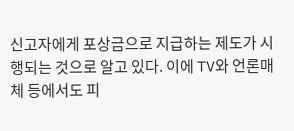신고자에게 포상금으로 지급하는 제도가 시행되는 것으로 알고 있다. 이에 TV와 언론매체 등에서도 피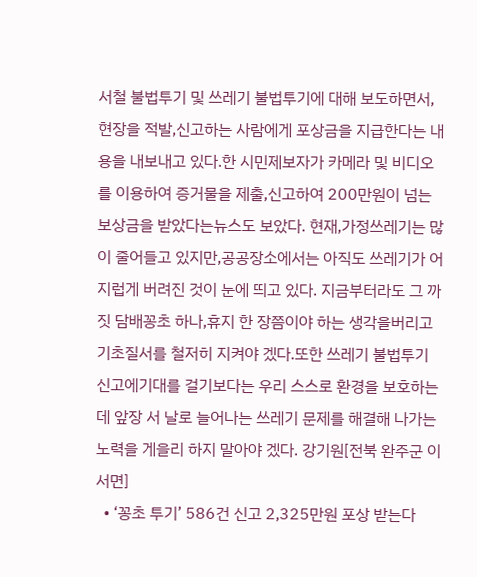서철 불법투기 및 쓰레기 불법투기에 대해 보도하면서,현장을 적발,신고하는 사람에게 포상금을 지급한다는 내용을 내보내고 있다.한 시민제보자가 카메라 및 비디오를 이용하여 증거물을 제출,신고하여 200만원이 넘는 보상금을 받았다는뉴스도 보았다. 현재,가정쓰레기는 많이 줄어들고 있지만,공공장소에서는 아직도 쓰레기가 어지럽게 버려진 것이 눈에 띄고 있다. 지금부터라도 그 까짓 담배꽁초 하나,휴지 한 장쯤이야 하는 생각을버리고 기초질서를 철저히 지켜야 겠다.또한 쓰레기 불법투기 신고에기대를 걸기보다는 우리 스스로 환경을 보호하는데 앞장 서 날로 늘어나는 쓰레기 문제를 해결해 나가는 노력을 게을리 하지 말아야 겠다. 강기원[전북 완주군 이서면]
  • ‘꽁초 투기’ 586건 신고 2,325만원 포상 받는다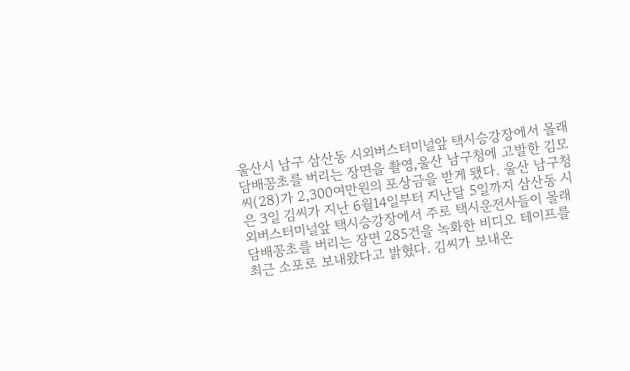울산시 남구 삼산동 시외버스터미널앞 택시승강장에서 몰래 담배꽁초를 버리는 장면을 촬영,울산 남구청에 고발한 김모씨(28)가 2,300여만원의 포상금을 받게 됐다. 울산 남구청은 3일 김씨가 지난 6월14일부터 지난달 5일까지 삼산동 시외버스터미널앞 택시승강장에서 주로 택시운전사들이 몰래 담배꽁초를 버리는 장면 285건을 녹화한 비디오 테이프를 최근 소포로 보내왔다고 밝혔다. 김씨가 보내온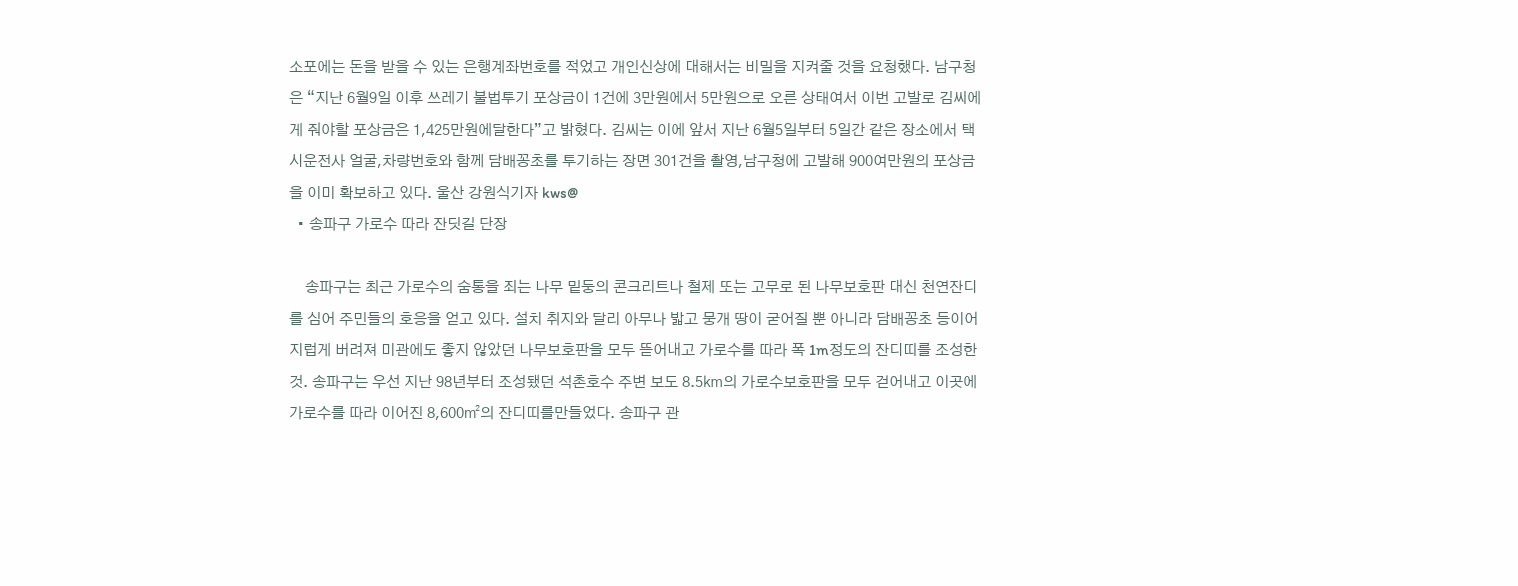소포에는 돈을 받을 수 있는 은행계좌번호를 적었고 개인신상에 대해서는 비밀을 지켜줄 것을 요청했다. 남구청은 “지난 6월9일 이후 쓰레기 불법투기 포상금이 1건에 3만원에서 5만원으로 오른 상태여서 이번 고발로 김씨에게 줘야할 포상금은 1,425만원에달한다”고 밝혔다. 김씨는 이에 앞서 지난 6월5일부터 5일간 같은 장소에서 택시운전사 얼굴,차량번호와 함께 담배꽁초를 투기하는 장면 301건을 촬영,남구청에 고발해 900여만원의 포상금을 이미 확보하고 있다. 울산 강원식기자 kws@
  • 송파구 가로수 따라 잔딧길 단장

    송파구는 최근 가로수의 숨통을 죄는 나무 밑둥의 콘크리트나 철제 또는 고무로 된 나무보호판 대신 천연잔디를 심어 주민들의 호응을 얻고 있다. 설치 취지와 달리 아무나 밟고 뭉개 땅이 굳어질 뿐 아니라 담배꽁초 등이어지럽게 버려져 미관에도 좋지 않았던 나무보호판을 모두 뜯어내고 가로수를 따라 폭 1m정도의 잔디띠를 조성한 것. 송파구는 우선 지난 98년부터 조성됐던 석촌호수 주변 보도 8.5㎞의 가로수보호판을 모두 걷어내고 이곳에 가로수를 따라 이어진 8,600㎡의 잔디띠를만들었다. 송파구 관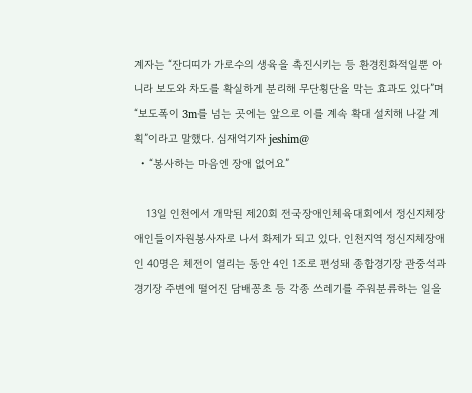계자는 “잔디띠가 가로수의 생육을 촉진시키는 등 환경친화적일뿐 아니라 보도와 차도를 확실하게 분리해 무단횡단을 막는 효과도 있다”며 “보도폭이 3m를 넘는 곳에는 앞으로 이를 계속 확대 설치해 나갈 계획”이라고 말했다. 심재억기자 jeshim@
  • “봉사하는 마음엔 장애 없어요”

    13일 인천에서 개막된 제20회 전국장애인체육대회에서 정신지체장애인들이자원봉사자로 나서 화제가 되고 있다. 인천지역 정신지체장애인 40명은 체전이 열리는 동안 4인 1조로 편성돼 종합경기장 관중석과 경기장 주변에 떨어진 담배꽁초 등 각종 쓰레기를 주워분류하는 일을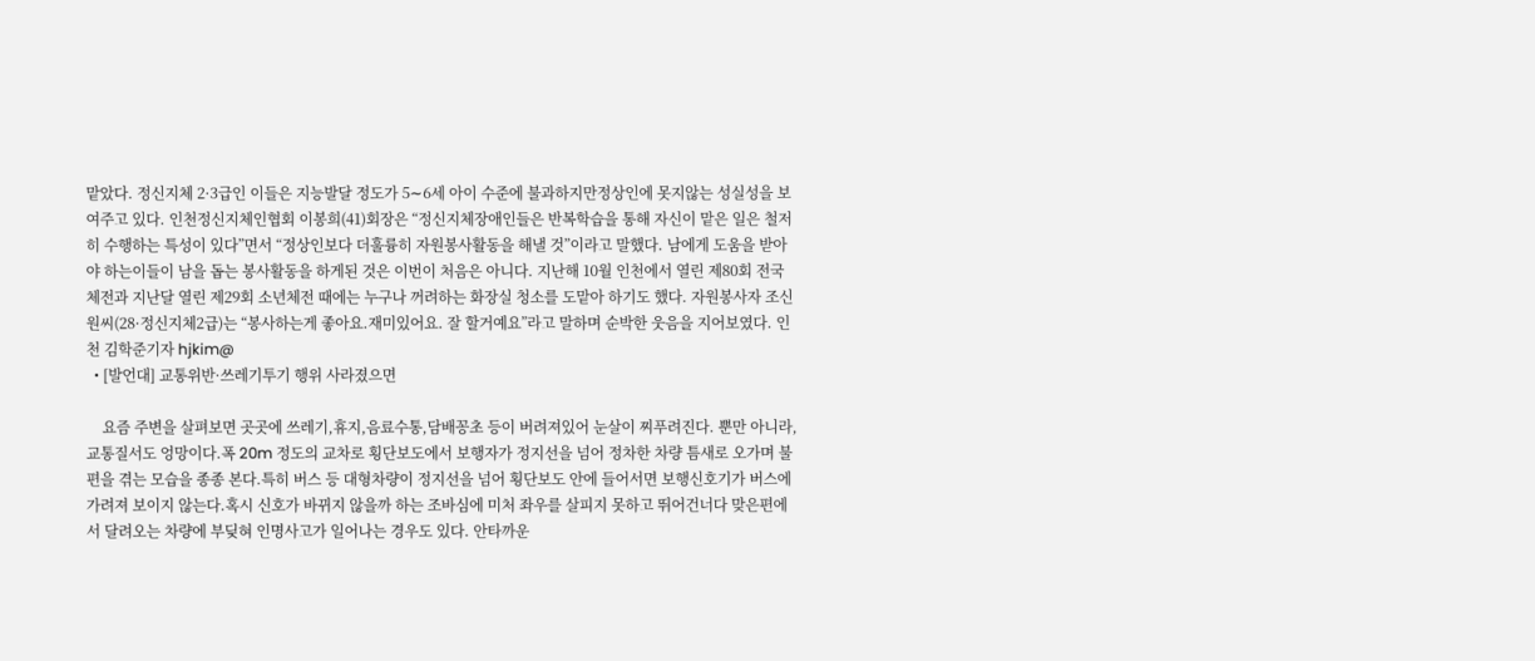맡았다. 정신지체 2·3급인 이들은 지능발달 정도가 5∼6세 아이 수준에 불과하지만정상인에 못지않는 성실성을 보여주고 있다. 인천정신지체인협회 이봉희(41)회장은 “정신지체장애인들은 반복학습을 통해 자신이 맡은 일은 철저히 수행하는 특성이 있다”면서 “정상인보다 더훌륭히 자원봉사활동을 해낼 것”이라고 말했다. 남에게 도움을 받아야 하는이들이 남을 돕는 봉사활동을 하게된 것은 이번이 처음은 아니다. 지난해 10월 인천에서 열린 제80회 전국체전과 지난달 열린 제29회 소년체전 때에는 누구나 꺼려하는 화장실 청소를 도맡아 하기도 했다. 자원봉사자 조신원씨(28·정신지체2급)는 “봉사하는게 좋아요.재미있어요. 잘 할거예요”라고 말하며 순박한 웃음을 지어보였다. 인천 김학준기자 hjkim@
  • [발언대] 교통위반·쓰레기투기 행위 사라졌으면

    요즘 주변을 살펴보면 곳곳에 쓰레기,휴지,음료수통,담배꽁초 등이 버려져있어 눈살이 찌푸려진다. 뿐만 아니라,교통질서도 엉망이다.폭 20m 정도의 교차로 횡단보도에서 보행자가 정지선을 넘어 정차한 차량 틈새로 오가며 불편을 겪는 모습을 종종 본다.특히 버스 등 대형차량이 정지선을 넘어 횡단보도 안에 들어서면 보행신호기가 버스에 가려져 보이지 않는다.혹시 신호가 바뀌지 않을까 하는 조바심에 미처 좌우를 살피지 못하고 뛰어건너다 맞은편에서 달려오는 차량에 부딪혀 인명사고가 일어나는 경우도 있다. 안타까운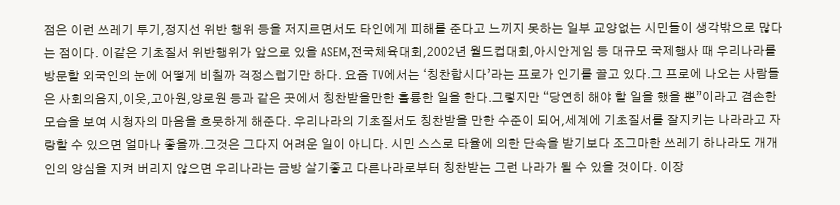점은 이런 쓰레기 투기,정지선 위반 행위 등을 저지르면서도 타인에게 피해를 준다고 느끼지 못하는 일부 교양없는 시민들이 생각밖으로 많다는 점이다. 이같은 기초질서 위반행위가 앞으로 있을 ASEM,전국체육대회,2002년 월드컵대회,아시안게임 등 대규모 국제행사 때 우리나라를 방문할 외국인의 눈에 어떻게 비칠까 걱정스럽기만 하다. 요즘 TV에서는 ‘칭찬합시다’라는 프로가 인기를 끌고 있다.그 프로에 나오는 사람들은 사회의음지,이웃,고아원,양로원 등과 같은 곳에서 칭찬받을만한 훌륭한 일을 한다.그렇지만 “당연히 해야 할 일을 했을 뿐”이라고 겸손한 모습을 보여 시청자의 마음을 흐뭇하게 해준다. 우리나라의 기초질서도 칭찬받을 만한 수준이 되어,세계에 기초질서를 잘지키는 나라라고 자랑할 수 있으면 얼마나 좋을까.그것은 그다지 어려운 일이 아니다. 시민 스스로 타율에 의한 단속을 받기보다 조그마한 쓰레기 하나라도 개개인의 양심을 지켜 버리지 않으면 우리나라는 금방 살기좋고 다른나라로부터 칭찬받는 그런 나라가 될 수 있을 것이다. 이장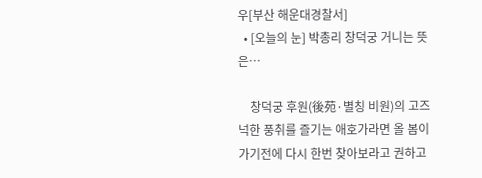우[부산 해운대경찰서]
  • [오늘의 눈] 박총리 창덕궁 거니는 뜻은…

    창덕궁 후원(後苑·별칭 비원)의 고즈넉한 풍취를 즐기는 애호가라면 올 봄이 가기전에 다시 한번 찾아보라고 권하고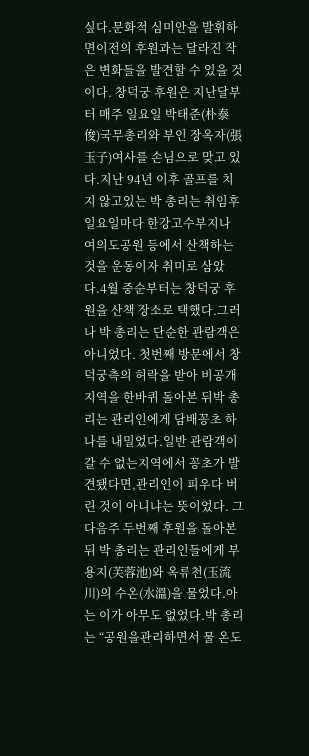싶다.문화적 심미안을 발휘하면이전의 후원과는 달라진 작은 변화들을 발견할 수 있을 것이다. 창덕궁 후원은 지난달부터 매주 일요일 박태준(朴泰俊)국무총리와 부인 장옥자(張玉子)여사를 손님으로 맞고 있다.지난 94년 이후 골프를 치지 않고있는 박 총리는 취임후 일요일마다 한강고수부지나 여의도공원 등에서 산책하는 것을 운동이자 취미로 삼았다.4월 중순부터는 창덕궁 후원을 산책 장소로 택했다.그러나 박 총리는 단순한 관람객은 아니었다. 첫번째 방문에서 창덕궁측의 허락을 받아 비공개 지역을 한바퀴 돌아본 뒤박 총리는 관리인에게 담배꽁초 하나를 내밀었다.일반 관람객이 갈 수 없는지역에서 꽁초가 발견됐다면,관리인이 피우다 버린 것이 아니냐는 뜻이었다. 그 다음주 두번째 후원을 돌아본 뒤 박 총리는 관리인들에게 부용지(芙蓉池)와 옥류천(玉流川)의 수온(水溫)을 물었다.아는 이가 아무도 없었다.박 총리는 “공원을관리하면서 물 온도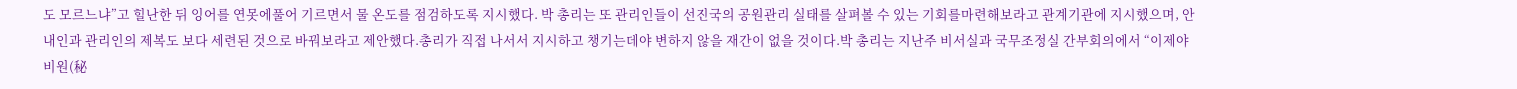도 모르느냐”고 힐난한 뒤 잉어를 연못에풀어 기르면서 물 온도를 점검하도록 지시했다. 박 총리는 또 관리인들이 선진국의 공원관리 실태를 살펴볼 수 있는 기회를마련해보라고 관계기관에 지시했으며, 안내인과 관리인의 제복도 보다 세련된 것으로 바꿔보라고 제안했다.총리가 직접 나서서 지시하고 챙기는데야 변하지 않을 재간이 없을 것이다.박 총리는 지난주 비서실과 국무조정실 간부회의에서 “이제야 비원(秘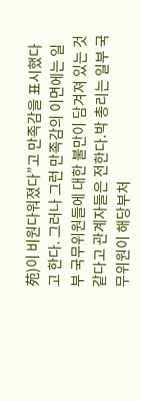苑)이 비원다워졌다”고 만족감을 표시했다고 한다. 그러나 그런 만족감의 이면에는 일부 국무위원들에 대한 불만이 담겨져 있는 것 같다고 관계자들은 전한다.박 총리는 일부 국무위원이 해당부처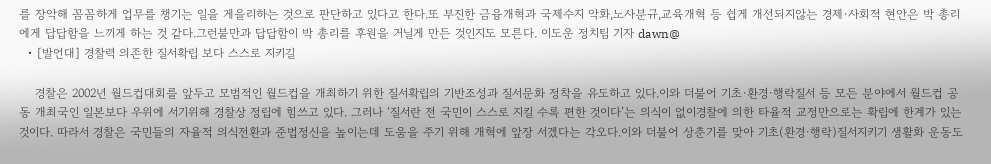를 장악해 꼼꼼하게 업무를 챙기는 일을 게을리하는 것으로 판단하고 있다고 한다.또 부진한 금융개혁과 국제수지 악화,노사분규,교육개혁 등 쉽게 개선되지않는 경제·사회적 현안은 박 총리에게 답답함을 느끼게 하는 것 같다.그런불만과 답답함이 박 총리를 후원을 거닐게 만든 것인지도 모른다. 이도운 정치팀 기자 dawn@
  • [발언대] 경찰력 의존한 질서확립 보다 스스로 지키길

    경찰은 2002년 월드컵대회를 앞두고 모범적인 월드컵을 개최하기 위한 질서확립의 기반조성과 질서문화 정착을 유도하고 있다.이와 더불어 기초·환경·행락질서 등 모든 분야에서 월드컵 공동 개최국인 일본보다 우위에 서기위해 경찰상 정립에 힘쓰고 있다. 그러나 ‘질서란 전 국민이 스스로 지킬 수록 편한 것이다’는 의식이 없이경찰에 의한 타율적 교정만으로는 확립에 한계가 있는 것이다. 따라서 경찰은 국민들의 자율적 의식전환과 준법정신을 높이는데 도움을 주기 위해 개혁에 앞장 서겠다는 각오다.이와 더불어 상춘기를 맞아 기초(환경·행락)질서지키기 생활화 운동도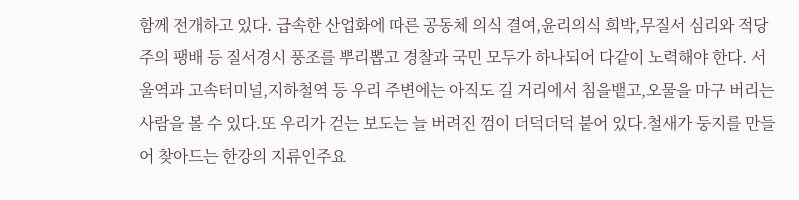함께 전개하고 있다. 급속한 산업화에 따른 공동체 의식 결여,윤리의식 희박,무질서 심리와 적당주의 팽배 등 질서경시 풍조를 뿌리뽑고 경찰과 국민 모두가 하나되어 다같이 노력해야 한다. 서울역과 고속터미널,지하철역 등 우리 주변에는 아직도 길 거리에서 침을뱉고,오물을 마구 버리는 사람을 볼 수 있다.또 우리가 걷는 보도는 늘 버려진 껌이 더덕더덕 붙어 있다.철새가 둥지를 만들어 찾아드는 한강의 지류인주요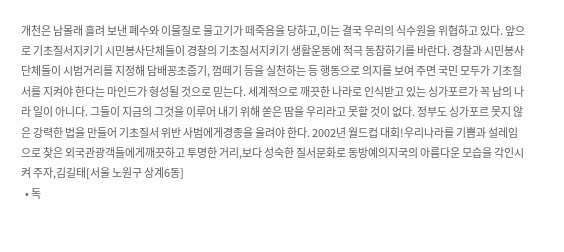개천은 남몰래 흘려 보낸 폐수와 이물질로 물고기가 떼죽음을 당하고,이는 결국 우리의 식수원을 위협하고 있다. 앞으로 기초질서지키기 시민봉사단체들이 경찰의 기초질서지키기 생활운동에 적극 동참하기를 바란다. 경찰과 시민봉사단체들이 시범거리를 지정해 담배꽁초줍기, 껌떼기 등을 실천하는 등 행동으로 의지를 보여 주면 국민 모두가 기초질서를 지켜야 한다는 마인드가 형성될 것으로 믿는다. 세계적으로 깨끗한 나라로 인식받고 있는 싱가포르가 꼭 남의 나라 일이 아니다. 그들이 지금의 그것을 이루어 내기 위해 쏟은 땀을 우리라고 못할 것이 없다. 정부도 싱가포르 못지 않은 강력한 법을 만들어 기초질서 위반 사범에게경종을 울려야 한다. 2002년 월드컵 대회!우리나라를 기쁨과 설레임으로 찾은 외국관광객들에게깨끗하고 투명한 거리,보다 성숙한 질서문화로 동방예의지국의 아름다운 모습을 각인시켜 주자,김길태[서울 노원구 상계6동]
  • 독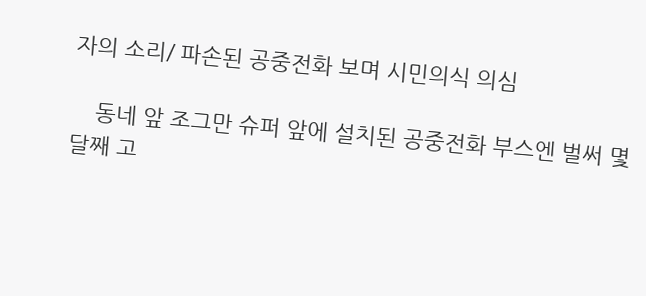자의 소리/ 파손된 공중전화 보며 시민의식 의심

    동네 앞 조그만 슈퍼 앞에 설치된 공중전화 부스엔 벌써 몇달째 고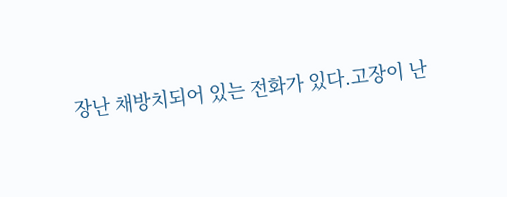장난 채방치되어 있는 전화가 있다.고장이 난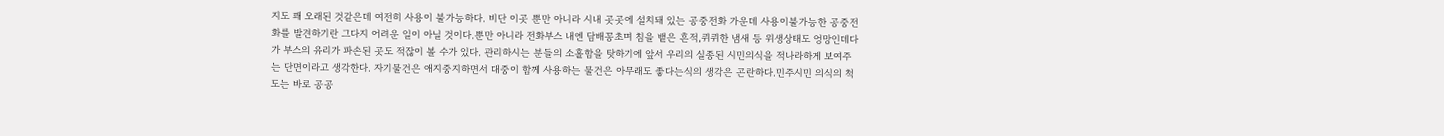지도 꽤 오래된 것같은데 여전히 사용이 불가능하다. 비단 이곳 뿐만 아니라 시내 곳곳에 설치돼 있는 공중전화 가운데 사용이불가능한 공중전화를 발견하기란 그다지 어려운 일이 아닐 것이다.뿐만 아니라 전화부스 내엔 담배꽁초며 침을 뱉은 흔적,퀴퀴한 냄새 등 위생상태도 엉망인데다가 부스의 유리가 파손된 곳도 적잖이 볼 수가 있다. 관리하시는 분들의 소홀함을 탓하기에 앞서 우리의 실종된 시민의식을 적나라하게 보여주는 단면이라고 생각한다. 자기물건은 애지중지하면서 대중이 함께 사용하는 물건은 아무래도 좋다는식의 생각은 곤란하다.민주시민 의식의 척도는 바로 공공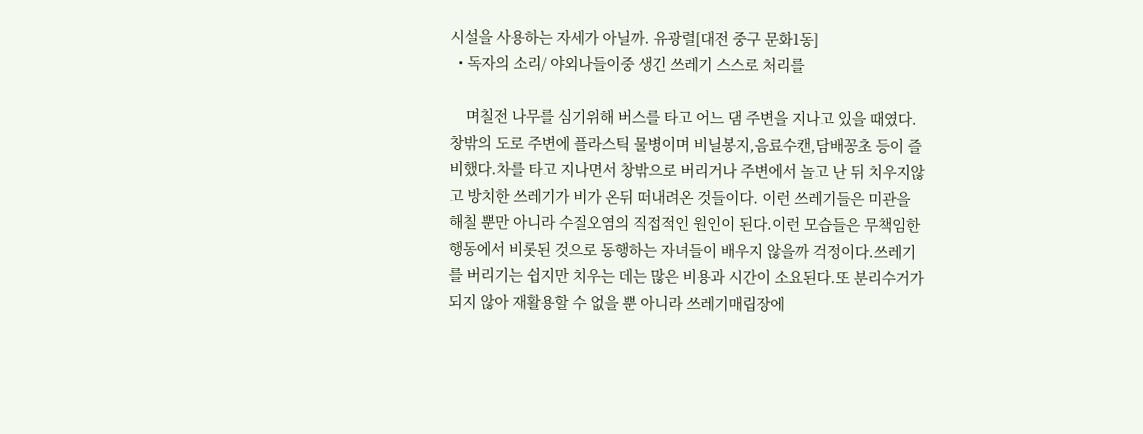시설을 사용하는 자세가 아닐까. 유광렬[대전 중구 문화1동]
  • 독자의 소리/ 야외나들이중 생긴 쓰레기 스스로 처리를

    며칠전 나무를 심기위해 버스를 타고 어느 댐 주변을 지나고 있을 때였다. 창밖의 도로 주변에 플라스틱 물병이며 비닐봉지,음료수캔,담배꽁초 등이 즐비했다.차를 타고 지나면서 창밖으로 버리거나 주변에서 놀고 난 뒤 치우지않고 방치한 쓰레기가 비가 온뒤 떠내려온 것들이다. 이런 쓰레기들은 미관을 해칠 뿐만 아니라 수질오염의 직접적인 원인이 된다.이런 모습들은 무책임한 행동에서 비롯된 것으로 동행하는 자녀들이 배우지 않을까 걱정이다.쓰레기를 버리기는 쉽지만 치우는 데는 많은 비용과 시간이 소요된다.또 분리수거가 되지 않아 재활용할 수 없을 뿐 아니라 쓰레기매립장에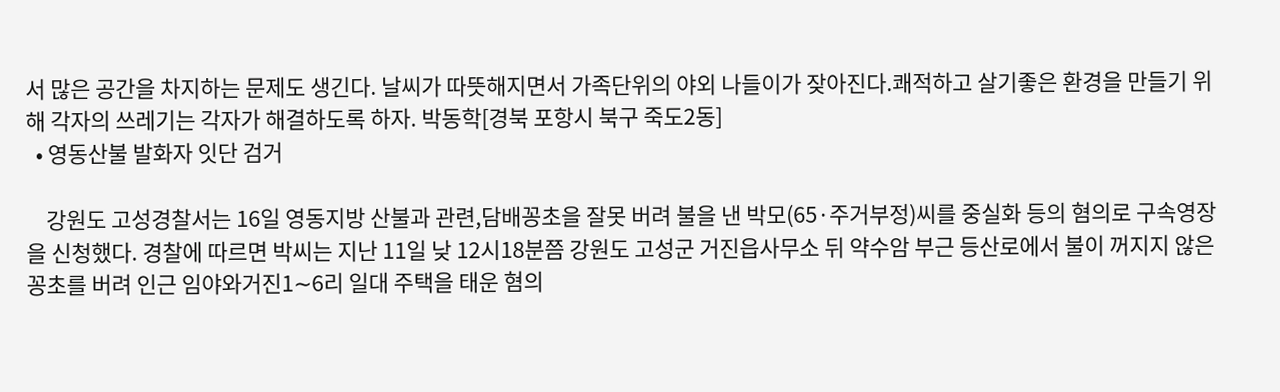서 많은 공간을 차지하는 문제도 생긴다. 날씨가 따뜻해지면서 가족단위의 야외 나들이가 잦아진다.쾌적하고 살기좋은 환경을 만들기 위해 각자의 쓰레기는 각자가 해결하도록 하자. 박동학[경북 포항시 북구 죽도2동]
  • 영동산불 발화자 잇단 검거

    강원도 고성경찰서는 16일 영동지방 산불과 관련,담배꽁초을 잘못 버려 불을 낸 박모(65·주거부정)씨를 중실화 등의 혐의로 구속영장을 신청했다. 경찰에 따르면 박씨는 지난 11일 낮 12시18분쯤 강원도 고성군 거진읍사무소 뒤 약수암 부근 등산로에서 불이 꺼지지 않은 꽁초를 버려 인근 임야와거진1∼6리 일대 주택을 태운 혐의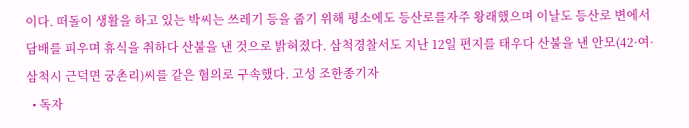이다. 떠돌이 생활을 하고 있는 박씨는 쓰레기 등을 줍기 위해 평소에도 등산로를자주 왕래했으며 이날도 등산로 변에서 담배를 피우며 휴식을 취하다 산불을 낸 것으로 밝혀졌다. 삼척경찰서도 지난 12일 편지를 태우다 산불을 낸 안모(42·여·삼척시 근덕면 궁촌리)씨를 같은 혐의로 구속했다. 고성 조한종기자
  • 독자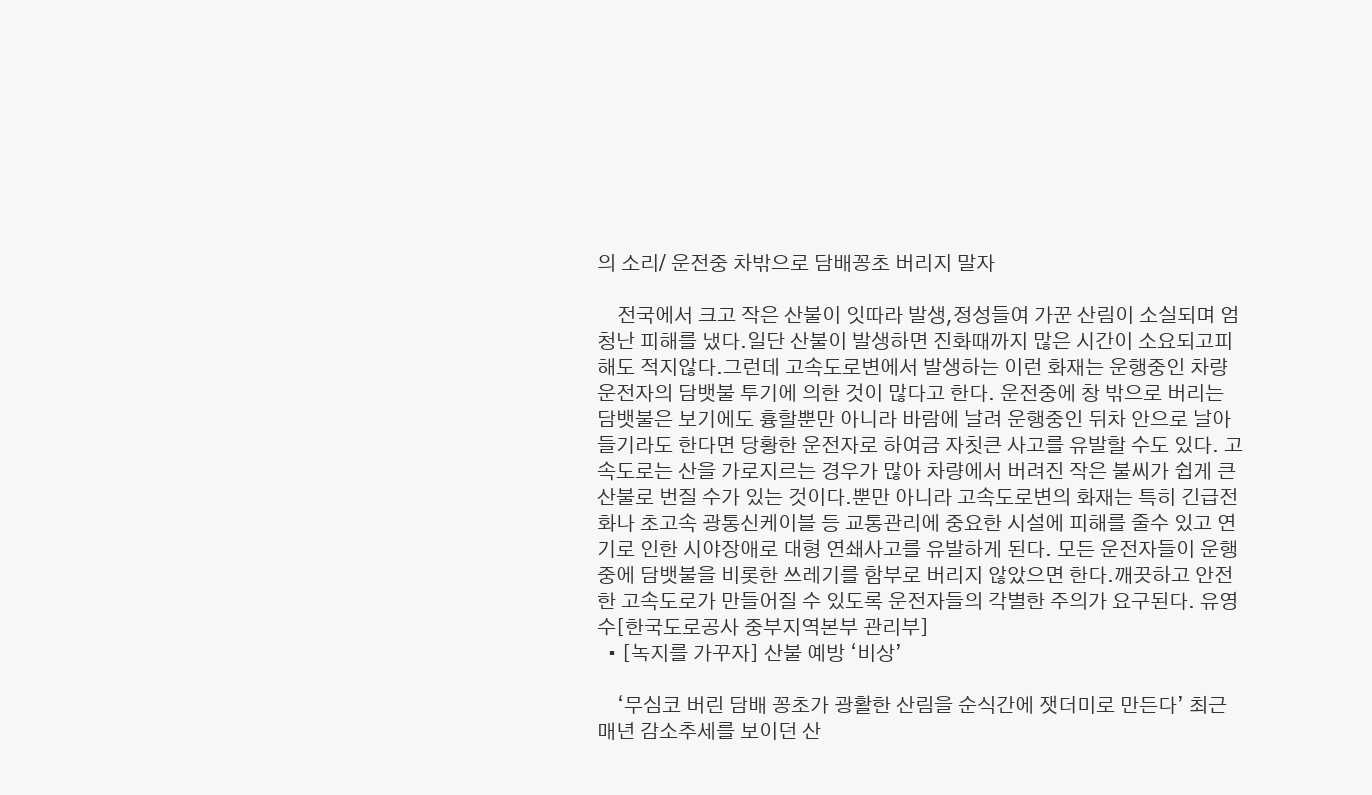의 소리/ 운전중 차밖으로 담배꽁초 버리지 말자

    전국에서 크고 작은 산불이 잇따라 발생,정성들여 가꾼 산림이 소실되며 엄청난 피해를 냈다.일단 산불이 발생하면 진화때까지 많은 시간이 소요되고피해도 적지않다.그런데 고속도로변에서 발생하는 이런 화재는 운행중인 차량 운전자의 담뱃불 투기에 의한 것이 많다고 한다. 운전중에 창 밖으로 버리는 담뱃불은 보기에도 흉할뿐만 아니라 바람에 날려 운행중인 뒤차 안으로 날아들기라도 한다면 당황한 운전자로 하여금 자칫큰 사고를 유발할 수도 있다. 고속도로는 산을 가로지르는 경우가 많아 차량에서 버려진 작은 불씨가 쉽게 큰 산불로 번질 수가 있는 것이다.뿐만 아니라 고속도로변의 화재는 특히 긴급전화나 초고속 광통신케이블 등 교통관리에 중요한 시설에 피해를 줄수 있고 연기로 인한 시야장애로 대형 연쇄사고를 유발하게 된다. 모든 운전자들이 운행 중에 담뱃불을 비롯한 쓰레기를 함부로 버리지 않았으면 한다.깨끗하고 안전한 고속도로가 만들어질 수 있도록 운전자들의 각별한 주의가 요구된다. 유영수[한국도로공사 중부지역본부 관리부]
  • [녹지를 가꾸자] 산불 예방 ‘비상’

    ‘무심코 버린 담배 꽁초가 광활한 산림을 순식간에 잿더미로 만든다’ 최근 매년 감소추세를 보이던 산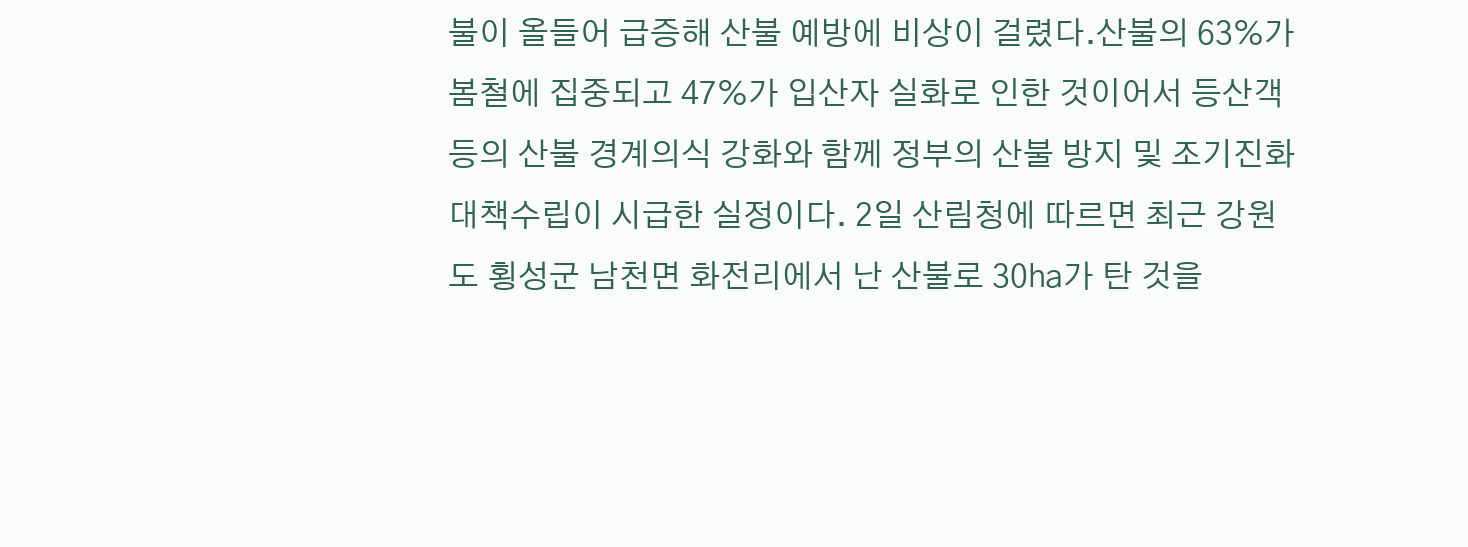불이 올들어 급증해 산불 예방에 비상이 걸렸다.산불의 63%가 봄철에 집중되고 47%가 입산자 실화로 인한 것이어서 등산객 등의 산불 경계의식 강화와 함께 정부의 산불 방지 및 조기진화 대책수립이 시급한 실정이다. 2일 산림청에 따르면 최근 강원도 횡성군 남천면 화전리에서 난 산불로 30㏊가 탄 것을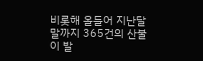비롯해 올들어 지난달 말까지 365건의 산불이 발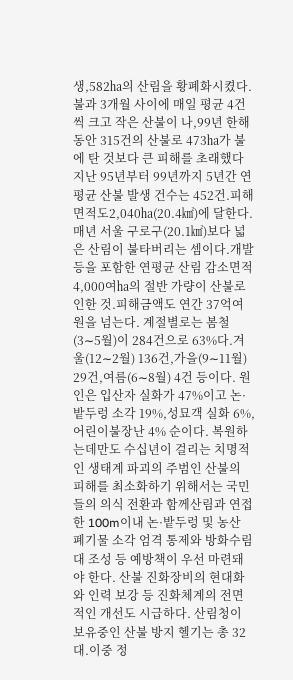생,582㏊의 산림을 황폐화시켰다.불과 3개월 사이에 매일 평균 4건씩 크고 작은 산불이 나,99년 한해동안 315건의 산불로 473㏊가 불에 탄 것보다 큰 피해를 초래했다 지난 95년부터 99년까지 5년간 연평균 산불 발생 건수는 452건.피해면적도2,040㏊(20.4㎢)에 달한다.매년 서울 구로구(20.1㎢)보다 넓은 산림이 불타버리는 셈이다.개발 등을 포함한 연평균 산림 감소면적 4,000여㏊의 절반 가량이 산불로 인한 것.피해금액도 연간 37억여원을 넘는다. 계절별로는 봄철(3∼5월)이 284건으로 63%다.겨울(12∼2월) 136건,가을(9∼11월) 29건,여름(6∼8월) 4건 등이다. 원인은 입산자 실화가 47%이고 논·밭두렁 소각 19%,성묘객 실화 6%,어린이불장난 4% 순이다. 복원하는데만도 수십년이 걸리는 치명적인 생태계 파괴의 주범인 산불의 피해를 최소화하기 위해서는 국민들의 의식 전환과 함께산림과 연접한 100m이내 논·밭두렁 및 농산 폐기물 소각 엄격 통제와 방화수림대 조성 등 예방책이 우선 마련돼야 한다. 산불 진화장비의 현대화와 인력 보강 등 진화체계의 전면적인 개선도 시급하다. 산림청이 보유중인 산불 방지 헬기는 총 32대.이중 정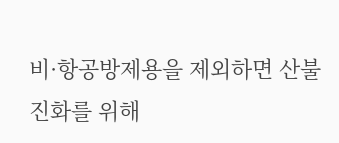비·항공방제용을 제외하면 산불 진화를 위해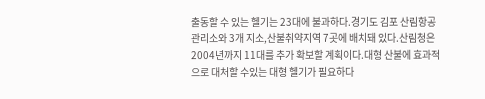출동할 수 있는 헬기는 23대에 불과하다.경기도 김포 산림항공관리소와 3개 지소,산불취약지역 7곳에 배치돼 있다.산림청은 2004년까지 11대를 추가 확보할 계획이다.대형 산불에 효과적으로 대처할 수있는 대형 헬기가 필요하다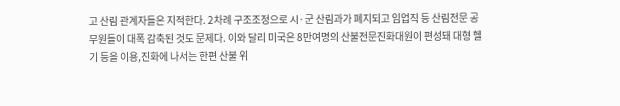고 산림 관계자들은 지적한다. 2차례 구조조정으로 시·군 산림과가 폐지되고 임업직 등 산림전문 공무원들이 대폭 감축된 것도 문제다. 이와 달리 미국은 8만여명의 산불전문진화대원이 편성돼 대형 헬기 등을 이용,진화에 나서는 한편 산불 위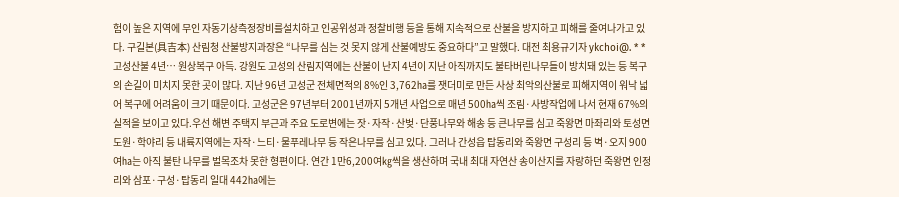험이 높은 지역에 무인 자동기상측정장비를설치하고 인공위성과 정찰비행 등을 통해 지속적으로 산불을 방지하고 피해를 줄여나가고 있다. 구길본(具吉本) 산림청 산불방지과장은 “나무를 심는 것 못지 않게 산불예방도 중요하다”고 말했다. 대전 최용규기자 ykchoi@. * *고성산불 4년… 원상복구 아득. 강원도 고성의 산림지역에는 산불이 난지 4년이 지난 아직까지도 불타버린나무들이 방치돼 있는 등 복구의 손길이 미치지 못한 곳이 많다. 지난 96년 고성군 전체면적의 8%인 3,762㏊를 잿더미로 만든 사상 최악의산불로 피해지역이 워낙 넓어 복구에 어려움이 크기 때문이다. 고성군은 97년부터 2001년까지 5개년 사업으로 매년 500㏊씩 조림·사방작업에 나서 현재 67%의 실적을 보이고 있다.우선 해변 주택지 부근과 주요 도로변에는 잣·자작·산벚·단풍나무와 해송 등 큰나무를 심고 죽왕면 마좌리와 토성면 도원·학야리 등 내륙지역에는 자작·느티·물푸레나무 등 작은나무를 심고 있다. 그러나 간성읍 탑동리와 죽왕면 구성리 등 벽·오지 900여㏊는 아직 불탄 나무를 벌목조차 못한 형편이다. 연간 1만6,200여㎏씩을 생산하며 국내 최대 자연산 송이산지를 자랑하던 죽왕면 인정리와 삼포·구성·탑동리 일대 442㏊에는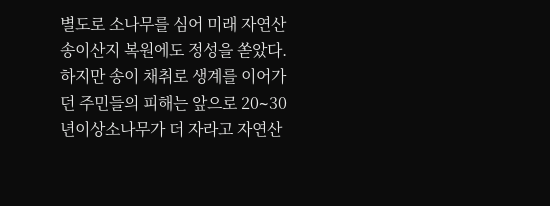별도로 소나무를 심어 미래 자연산 송이산지 복원에도 정성을 쏟았다. 하지만 송이 채취로 생계를 이어가던 주민들의 피해는 앞으로 20∼30년이상소나무가 더 자라고 자연산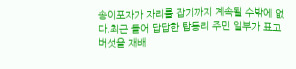송이포자가 자리를 잡기까지 계속될 수밖에 없다.최근 들어 답답한 탑동리 주민 일부가 표고버섯을 재배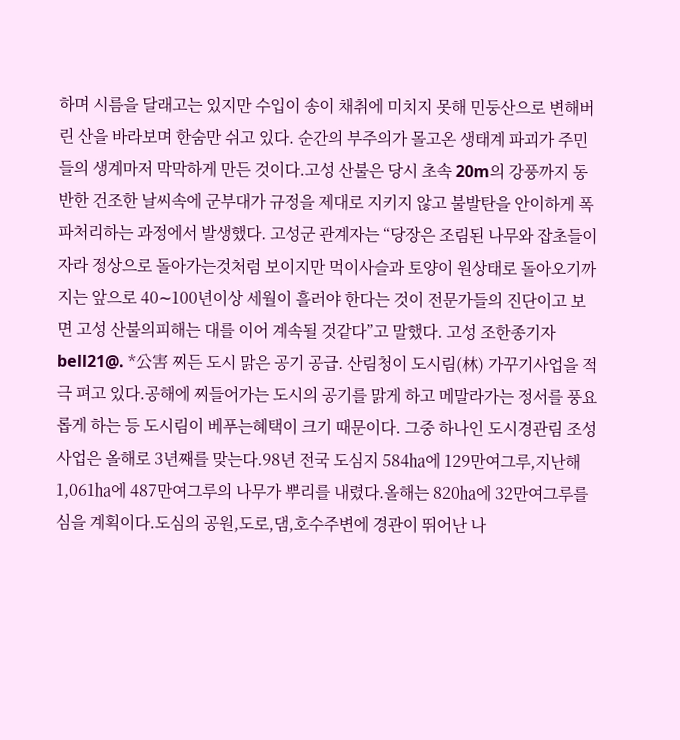하며 시름을 달래고는 있지만 수입이 송이 채취에 미치지 못해 민둥산으로 변해버린 산을 바라보며 한숨만 쉬고 있다. 순간의 부주의가 몰고온 생태계 파괴가 주민들의 생계마저 막막하게 만든 것이다.고성 산불은 당시 초속 20m의 강풍까지 동반한 건조한 날씨속에 군부대가 규정을 제대로 지키지 않고 불발탄을 안이하게 폭파처리하는 과정에서 발생했다. 고성군 관계자는 “당장은 조림된 나무와 잡초들이 자라 정상으로 돌아가는것처럼 보이지만 먹이사슬과 토양이 원상태로 돌아오기까지는 앞으로 40∼100년이상 세월이 흘러야 한다는 것이 전문가들의 진단이고 보면 고성 산불의피해는 대를 이어 계속될 것같다”고 말했다. 고성 조한종기자 bell21@. *公害 찌든 도시 맑은 공기 공급. 산림청이 도시림(林) 가꾸기사업을 적극 펴고 있다.공해에 찌들어가는 도시의 공기를 맑게 하고 메말라가는 정서를 풍요롭게 하는 등 도시림이 베푸는혜택이 크기 때문이다. 그중 하나인 도시경관림 조성사업은 올해로 3년째를 맞는다.98년 전국 도심지 584㏊에 129만여그루,지난해 1,061㏊에 487만여그루의 나무가 뿌리를 내렸다.올해는 820㏊에 32만여그루를 심을 계획이다.도심의 공원,도로,댐,호수주변에 경관이 뛰어난 나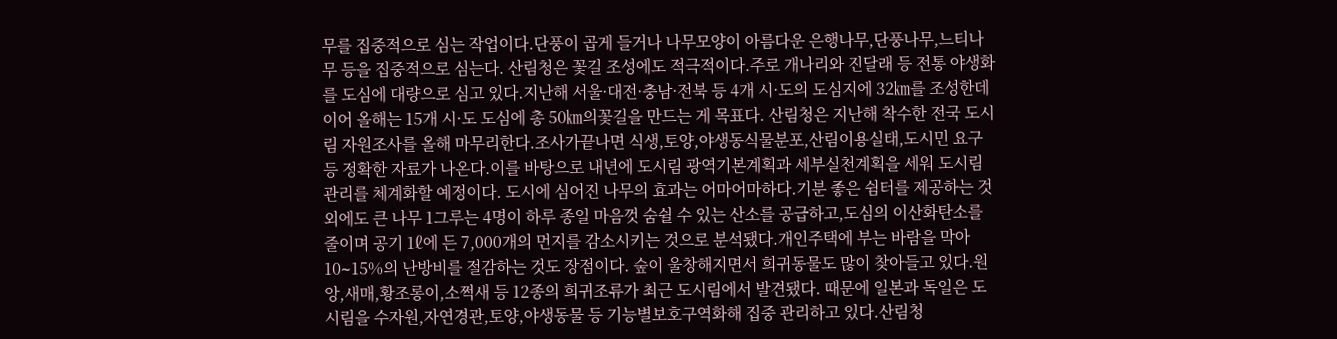무를 집중적으로 심는 작업이다.단풍이 곱게 들거나 나무모양이 아름다운 은행나무,단풍나무,느티나무 등을 집중적으로 심는다. 산림청은 꽃길 조성에도 적극적이다.주로 개나리와 진달래 등 전통 야생화를 도심에 대량으로 심고 있다.지난해 서울·대전·충남·전북 등 4개 시·도의 도심지에 32㎞를 조성한데 이어 올해는 15개 시·도 도심에 총 50㎞의꽃길을 만드는 게 목표다. 산림청은 지난해 착수한 전국 도시림 자원조사를 올해 마무리한다.조사가끝나면 식생,토양,야생동식물분포,산림이용실태,도시민 요구 등 정확한 자료가 나온다.이를 바탕으로 내년에 도시림 광역기본계획과 세부실천계획을 세워 도시림 관리를 체계화할 예정이다. 도시에 심어진 나무의 효과는 어마어마하다.기분 좋은 쉼터를 제공하는 것외에도 큰 나무 1그루는 4명이 하루 종일 마음껏 숨쉴 수 있는 산소를 공급하고,도심의 이산화탄소를 줄이며 공기 1ℓ에 든 7,000개의 먼지를 감소시키는 것으로 분석됐다.개인주택에 부는 바람을 막아 10∼15%의 난방비를 절감하는 것도 장점이다. 숲이 울창해지면서 희귀동물도 많이 찾아들고 있다.원앙,새매,황조롱이,소쩍새 등 12종의 희귀조류가 최근 도시림에서 발견됐다. 때문에 일본과 독일은 도시림을 수자원,자연경관,토양,야생동물 등 기능별보호구역화해 집중 관리하고 있다.산림청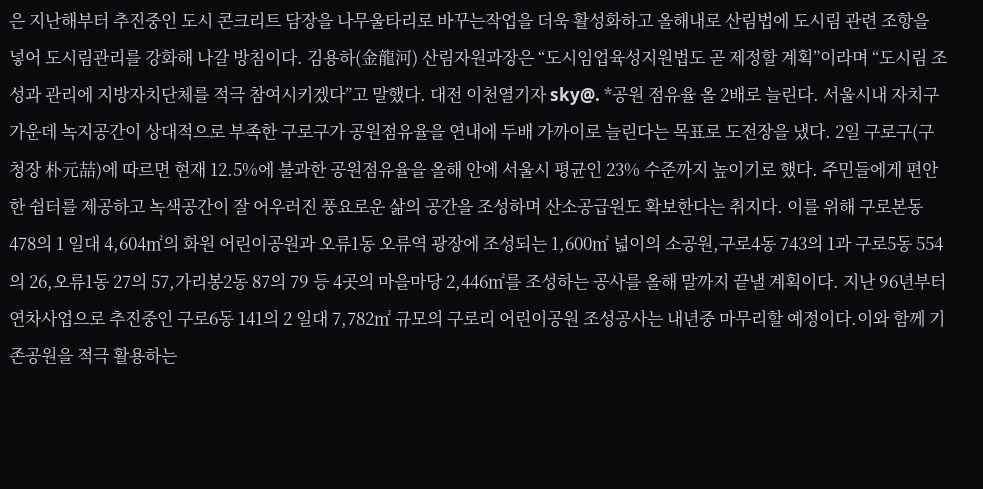은 지난해부터 추진중인 도시 콘크리트 담장을 나무울타리로 바꾸는작업을 더욱 활성화하고 올해내로 산림법에 도시림 관련 조항을 넣어 도시림관리를 강화해 나갈 방침이다. 김용하(金龍河) 산림자원과장은 “도시임업육성지원법도 곧 제정할 계획”이라며 “도시림 조성과 관리에 지방자치단체를 적극 참여시키겠다”고 말했다. 대전 이천열기자 sky@. *공원 점유율 올 2배로 늘린다. 서울시내 자치구 가운데 녹지공간이 상대적으로 부족한 구로구가 공원점유율을 연내에 두배 가까이로 늘린다는 목표로 도전장을 냈다. 2일 구로구(구청장 朴元喆)에 따르면 현재 12.5%에 불과한 공원점유율을 올해 안에 서울시 평균인 23% 수준까지 높이기로 했다. 주민들에게 편안한 쉼터를 제공하고 녹색공간이 잘 어우러진 풍요로운 삶의 공간을 조성하며 산소공급원도 확보한다는 취지다. 이를 위해 구로본동 478의 1 일대 4,604㎡의 화원 어린이공원과 오류1동 오류역 광장에 조성되는 1,600㎡ 넓이의 소공원,구로4동 743의 1과 구로5동 554의 26,오류1동 27의 57,가리봉2동 87의 79 등 4곳의 마을마당 2,446㎡를 조성하는 공사를 올해 말까지 끝낼 계획이다. 지난 96년부터 연차사업으로 추진중인 구로6동 141의 2 일대 7,782㎡ 규모의 구로리 어린이공원 조성공사는 내년중 마무리할 예정이다.이와 함께 기존공원을 적극 활용하는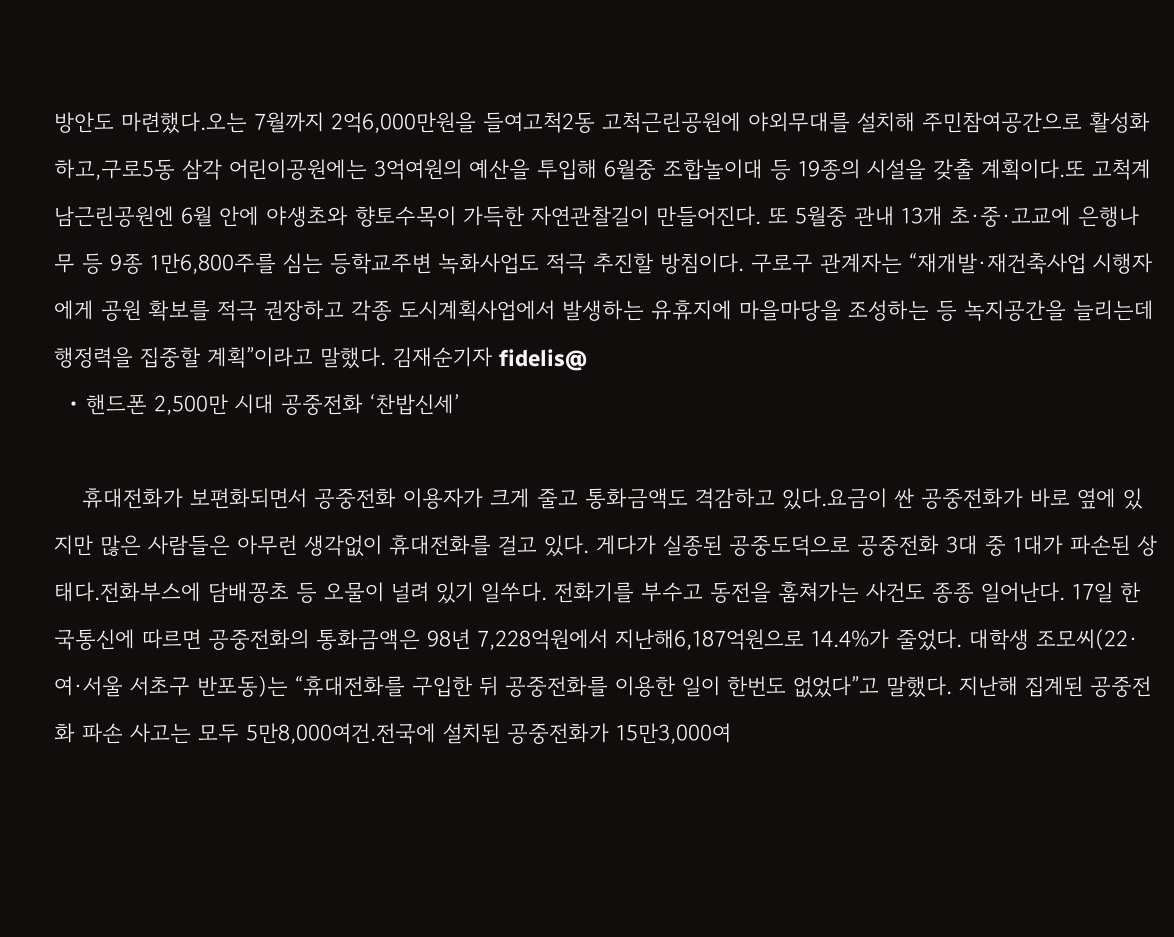방안도 마련했다.오는 7월까지 2억6,000만원을 들여고척2동 고척근린공원에 야외무대를 설치해 주민참여공간으로 활성화하고,구로5동 삼각 어린이공원에는 3억여원의 예산을 투입해 6월중 조합놀이대 등 19종의 시설을 갖출 계획이다.또 고척계남근린공원엔 6월 안에 야생초와 향토수목이 가득한 자연관찰길이 만들어진다. 또 5월중 관내 13개 초·중·고교에 은행나무 등 9종 1만6,800주를 심는 등학교주변 녹화사업도 적극 추진할 방침이다. 구로구 관계자는 “재개발·재건축사업 시행자에게 공원 확보를 적극 권장하고 각종 도시계획사업에서 발생하는 유휴지에 마을마당을 조성하는 등 녹지공간을 늘리는데 행정력을 집중할 계획”이라고 말했다. 김재순기자 fidelis@
  • 핸드폰 2,500만 시대 공중전화 ‘찬밥신세’

    휴대전화가 보편화되면서 공중전화 이용자가 크게 줄고 통화금액도 격감하고 있다.요금이 싼 공중전화가 바로 옆에 있지만 많은 사람들은 아무런 생각없이 휴대전화를 걸고 있다. 게다가 실종된 공중도덕으로 공중전화 3대 중 1대가 파손된 상태다.전화부스에 담배꽁초 등 오물이 널려 있기 일쑤다. 전화기를 부수고 동전을 훔쳐가는 사건도 종종 일어난다. 17일 한국통신에 따르면 공중전화의 통화금액은 98년 7,228억원에서 지난해6,187억원으로 14.4%가 줄었다. 대학생 조모씨(22·여·서울 서초구 반포동)는 “휴대전화를 구입한 뒤 공중전화를 이용한 일이 한번도 없었다”고 말했다. 지난해 집계된 공중전화 파손 사고는 모두 5만8,000여건.전국에 설치된 공중전화가 15만3,000여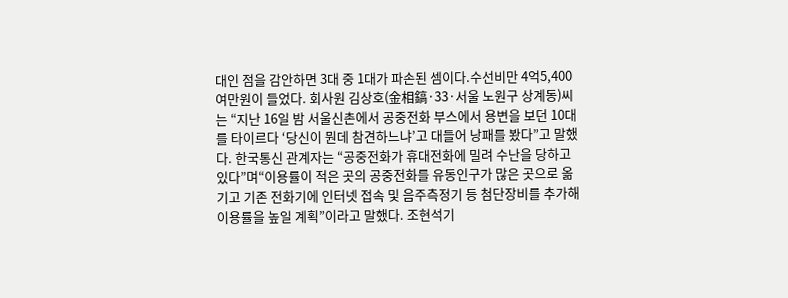대인 점을 감안하면 3대 중 1대가 파손된 셈이다.수선비만 4억5,400여만원이 들었다. 회사원 김상호(金相鎬·33·서울 노원구 상계동)씨는 “지난 16일 밤 서울신촌에서 공중전화 부스에서 용변을 보던 10대를 타이르다 ‘당신이 뭔데 참견하느냐’고 대들어 낭패를 봤다”고 말했다. 한국통신 관계자는 “공중전화가 휴대전화에 밀려 수난을 당하고 있다”며“이용률이 적은 곳의 공중전화를 유동인구가 많은 곳으로 옮기고 기존 전화기에 인터넷 접속 및 음주측정기 등 첨단장비를 추가해 이용률을 높일 계획”이라고 말했다. 조현석기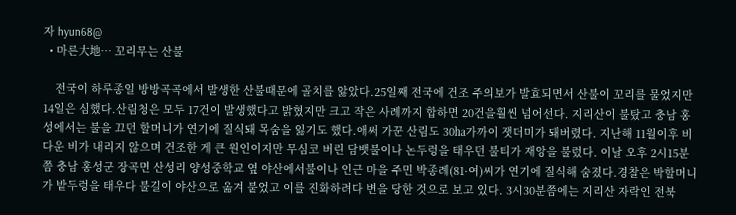자 hyun68@
  • 마른大地… 꼬리무는 산불

    전국이 하루종일 방방곡곡에서 발생한 산불때문에 골치를 앓았다.25일째 전국에 건조 주의보가 발효되면서 산불이 꼬리를 물었지만 14일은 심했다.산림청은 모두 17건이 발생했다고 밝혔지만 크고 작은 사례까지 합하면 20건을훨씬 넘어선다. 지리산이 불탔고 충남 홍성에서는 불을 끄던 할머니가 연기에 질식돼 목숨을 잃기도 했다.애써 가꾼 산림도 30㏊가까이 잿더미가 돼버렸다. 지난해 11월이후 비다운 비가 내리지 않으며 건조한 게 큰 원인이지만 무심코 버린 담뱃불이나 논두렁을 태우던 불티가 재앙을 불렀다. 이날 오후 2시15분쯤 충남 홍성군 장곡면 산성리 양성중학교 옆 야산에서불이나 인근 마을 주민 박종례(81·여)씨가 연기에 질식해 숨졌다.경찰은 박할머니가 밭두렁을 태우다 불길이 야산으로 옮겨 붙었고 이를 진화하려다 변을 당한 것으로 보고 있다. 3시30분쯤에는 지리산 자락인 전북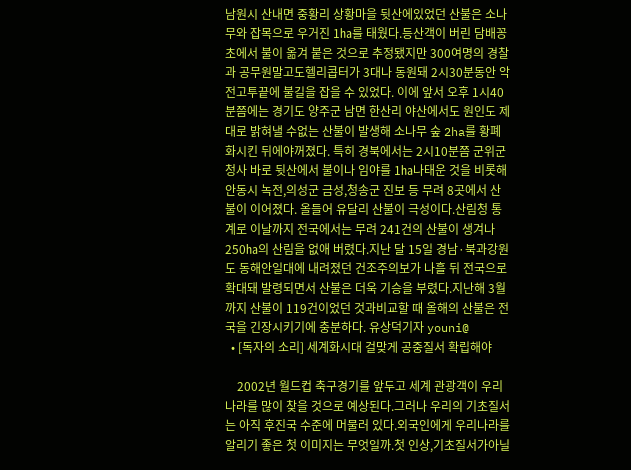남원시 산내면 중황리 상황마을 뒷산에있었던 산불은 소나무와 잡목으로 우거진 1㏊를 태웠다.등산객이 버린 담배꽁초에서 불이 옮겨 붙은 것으로 추정됐지만 300여명의 경찰과 공무원말고도헬리콥터가 3대나 동원돼 2시30분동안 악전고투끝에 불길을 잡을 수 있었다. 이에 앞서 오후 1시40분쯤에는 경기도 양주군 남면 한산리 야산에서도 원인도 제대로 밝혀낼 수없는 산불이 발생해 소나무 숲 2ha를 황폐화시킨 뒤에야꺼졌다. 특히 경북에서는 2시10분쯤 군위군청사 바로 뒷산에서 불이나 임야를 1㏊나태운 것을 비롯해 안동시 녹전,의성군 금성,청송군 진보 등 무려 8곳에서 산불이 이어졌다. 올들어 유달리 산불이 극성이다.산림청 통계로 이날까지 전국에서는 무려 241건의 산불이 생겨나 250㏊의 산림을 없애 버렸다.지난 달 15일 경남·북과강원도 동해안일대에 내려졌던 건조주의보가 나흘 뒤 전국으로 확대돼 발령되면서 산불은 더욱 기승을 부렸다.지난해 3월까지 산불이 119건이었던 것과비교할 때 올해의 산불은 전국을 긴장시키기에 충분하다. 유상덕기자 youni@
  • [독자의 소리] 세계화시대 걸맞게 공중질서 확립해야

    2002년 월드컵 축구경기를 앞두고 세계 관광객이 우리나라를 많이 찾을 것으로 예상된다.그러나 우리의 기초질서는 아직 후진국 수준에 머물러 있다.외국인에게 우리나라를 알리기 좋은 첫 이미지는 무엇일까.첫 인상,기초질서가아닐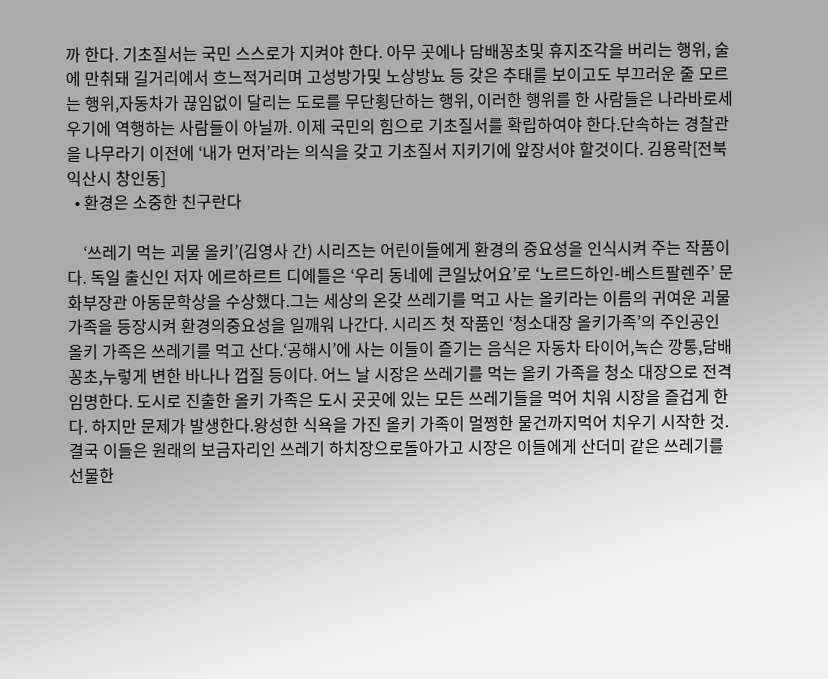까 한다. 기초질서는 국민 스스로가 지켜야 한다. 아무 곳에나 담배꽁초및 휴지조각을 버리는 행위, 술에 만취돼 길거리에서 흐느적거리며 고성방가및 노상방뇨 등 갖은 추태를 보이고도 부끄러운 줄 모르는 행위,자동차가 끊임없이 달리는 도로를 무단횡단하는 행위, 이러한 행위를 한 사람들은 나라바로세우기에 역행하는 사람들이 아닐까. 이제 국민의 힘으로 기초질서를 확립하여야 한다.단속하는 경찰관을 나무라기 이전에 ‘내가 먼저’라는 의식을 갖고 기초질서 지키기에 앞장서야 할것이다. 김용락[전북 익산시 창인동]
  • 환경은 소중한 친구란다

    ‘쓰레기 먹는 괴물 올키’(김영사 간) 시리즈는 어린이들에게 환경의 중요성을 인식시켜 주는 작품이다. 독일 출신인 저자 에르하르트 디에틀은 ‘우리 동네에 큰일났어요’로 ‘노르드하인-베스트팔렌주’ 문화부장관 아동문학상을 수상했다.그는 세상의 온갖 쓰레기를 먹고 사는 올키라는 이름의 귀여운 괴물가족을 등장시켜 환경의중요성을 일깨워 나간다. 시리즈 첫 작품인 ‘청소대장 올키가족’의 주인공인 올키 가족은 쓰레기를 먹고 산다.‘공해시’에 사는 이들이 즐기는 음식은 자동차 타이어,녹슨 깡통,담배꽁초,누렇게 변한 바나나 껍질 등이다. 어느 날 시장은 쓰레기를 먹는 올키 가족을 청소 대장으로 전격 임명한다. 도시로 진출한 올키 가족은 도시 곳곳에 있는 모든 쓰레기들을 먹어 치워 시장을 즐겁게 한다. 하지만 문제가 발생한다.왕성한 식욕을 가진 올키 가족이 멀쩡한 물건까지먹어 치우기 시작한 것.결국 이들은 원래의 보금자리인 쓰레기 하치장으로돌아가고 시장은 이들에게 산더미 같은 쓰레기를 선물한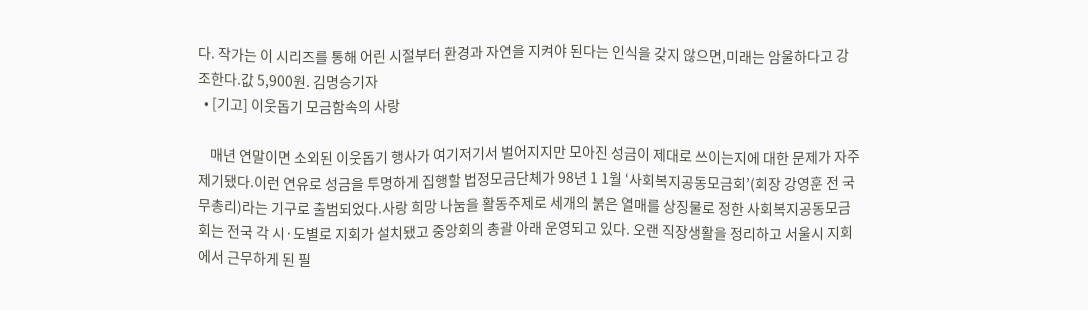다. 작가는 이 시리즈를 통해 어린 시절부터 환경과 자연을 지켜야 된다는 인식을 갖지 않으면,미래는 암울하다고 강조한다.값 5,900원. 김명승기자
  • [기고] 이웃돕기 모금함속의 사랑

    매년 연말이면 소외된 이웃돕기 행사가 여기저기서 벌어지지만 모아진 성금이 제대로 쓰이는지에 대한 문제가 자주 제기됐다.이런 연유로 성금을 투명하게 집행할 법정모금단체가 98년 1 1월 ‘사회복지공동모금회’(회장 강영훈 전 국무총리)라는 기구로 출범되었다.사랑 희망 나눔을 활동주제로 세개의 붉은 열매를 상징물로 정한 사회복지공동모금회는 전국 각 시·도별로 지회가 설치됐고 중앙회의 총괄 아래 운영되고 있다. 오랜 직장생활을 정리하고 서울시 지회에서 근무하게 된 필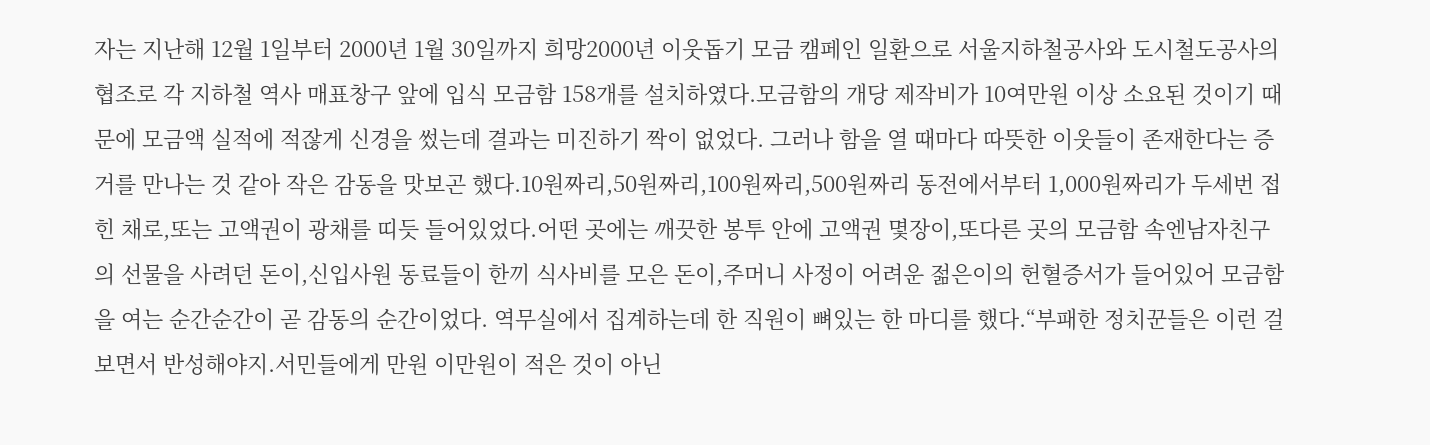자는 지난해 12월 1일부터 2000년 1월 30일까지 희망2000년 이웃돕기 모금 캠페인 일환으로 서울지하철공사와 도시철도공사의 협조로 각 지하철 역사 매표창구 앞에 입식 모금함 158개를 설치하였다.모금함의 개당 제작비가 10여만원 이상 소요된 것이기 때문에 모금액 실적에 적잖게 신경을 썼는데 결과는 미진하기 짝이 없었다. 그러나 함을 열 때마다 따뜻한 이웃들이 존재한다는 증거를 만나는 것 같아 작은 감동을 맛보곤 했다.10원짜리,50원짜리,100원짜리,500원짜리 동전에서부터 1,000원짜리가 두세번 접힌 채로,또는 고액권이 광채를 띠듯 들어있었다.어떤 곳에는 깨끗한 봉투 안에 고액권 몇장이,또다른 곳의 모금함 속엔남자친구의 선물을 사려던 돈이,신입사원 동료들이 한끼 식사비를 모은 돈이,주머니 사정이 어려운 젊은이의 헌혈증서가 들어있어 모금함을 여는 순간순간이 곧 감동의 순간이었다. 역무실에서 집계하는데 한 직원이 뼈있는 한 마디를 했다.“부패한 정치꾼들은 이런 걸 보면서 반성해야지.서민들에게 만원 이만원이 적은 것이 아닌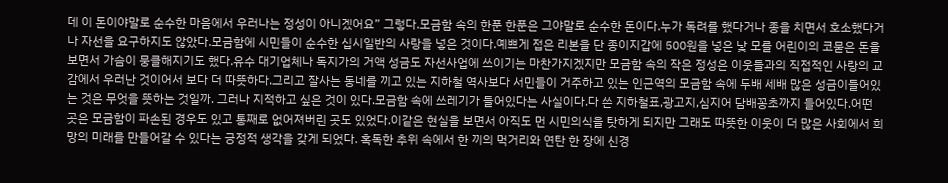데 이 돈이야말로 순수한 마음에서 우러나는 정성이 아니겠어요” 그렇다.모금함 속의 한푼 한푼은 그야말로 순수한 돈이다.누가 독려를 했다거나 종을 치면서 호소했다거나 자선을 요구하지도 않았다.모금함에 시민들이 순수한 십시일반의 사랑을 넣은 것이다.예쁘게 접은 리본을 단 종이지갑에 500원을 넣은 낯 모를 어린이의 코묻은 돈을 보면서 가슴이 뭉클해지기도 했다.유수 대기업체나 독지가의 거액 성금도 자선사업에 쓰이기는 마찬가지겠지만 모금함 속의 작은 정성은 이웃들과의 직접적인 사랑의 교감에서 우러난 것이어서 보다 더 따뜻하다.그리고 잘사는 동네를 끼고 있는 지하철 역사보다 서민들이 거주하고 있는 인근역의 모금함 속에 두배 세배 많은 성금이들어있는 것은 무엇을 뜻하는 것일까. 그러나 지적하고 싶은 것이 있다.모금함 속에 쓰레기가 들어있다는 사실이다.다 쓴 지하철표,광고지,심지어 담배꽁초까지 들어있다.어떤 곳은 모금함이 파손된 경우도 있고 통째로 없어져버린 곳도 있었다.이같은 현실을 보면서 아직도 먼 시민의식을 탓하게 되지만 그래도 따뜻한 이웃이 더 많은 사회에서 희망의 미래를 만들어갈 수 있다는 긍정적 생각을 갖게 되었다. 혹독한 추위 속에서 한 끼의 먹거리와 연탄 한 장에 신경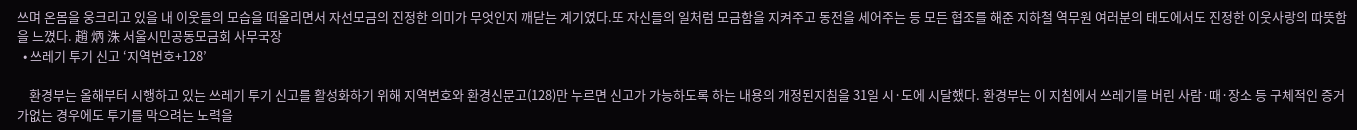쓰며 온몸을 웅크리고 있을 내 이웃들의 모습을 떠올리면서 자선모금의 진정한 의미가 무엇인지 깨닫는 계기였다.또 자신들의 일처럼 모금함을 지켜주고 동전을 세어주는 등 모든 협조를 해준 지하철 역무원 여러분의 태도에서도 진정한 이웃사랑의 따뜻함을 느꼈다. 趙 炳 洙 서울시민공동모금회 사무국장
  • 쓰레기 투기 신고 ‘지역번호+128’

    환경부는 올해부터 시행하고 있는 쓰레기 투기 신고를 활성화하기 위해 지역변호와 환경신문고(128)만 누르면 신고가 가능하도록 하는 내용의 개정된지침을 31일 시·도에 시달했다. 환경부는 이 지침에서 쓰레기를 버린 사람·때·장소 등 구체적인 증거가없는 경우에도 투기를 막으려는 노력을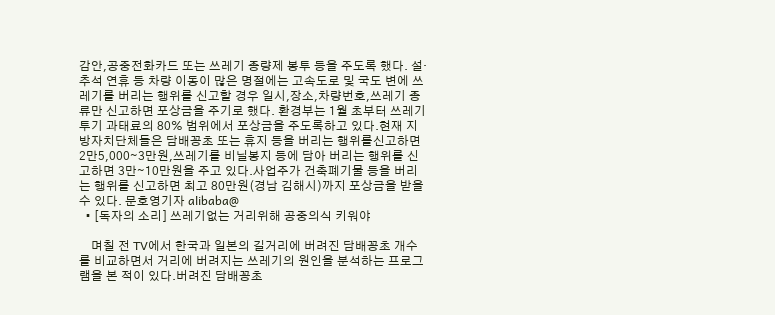감안,공중전화카드 또는 쓰레기 종량제 봉투 등을 주도록 했다. 설·추석 연휴 등 차량 이동이 많은 명절에는 고속도로 및 국도 변에 쓰레기를 버리는 행위를 신고할 경우 일시,장소,차량번호,쓰레기 종류만 신고하면 포상금을 주기로 했다. 환경부는 1월 초부터 쓰레기 투기 과태료의 80% 범위에서 포상금을 주도록하고 있다.현재 지방자치단체들은 담배꽁초 또는 휴지 등을 버리는 행위를신고하면 2만5,000∼3만원,쓰레기를 비닐봉지 등에 담아 버리는 행위를 신고하면 3만∼10만원을 주고 있다.사업주가 건축폐기물 등을 버리는 행위를 신고하면 최고 80만원(경남 김해시)까지 포상금을 받을 수 있다. 문호영기자 alibaba@
  • [독자의 소리] 쓰레기없는 거리위해 공중의식 키워야

    며칠 전 TV에서 한국과 일본의 길거리에 버려진 담배꽁초 개수를 비교하면서 거리에 버려지는 쓰레기의 원인을 분석하는 프로그램을 본 적이 있다.버려진 담배꽁초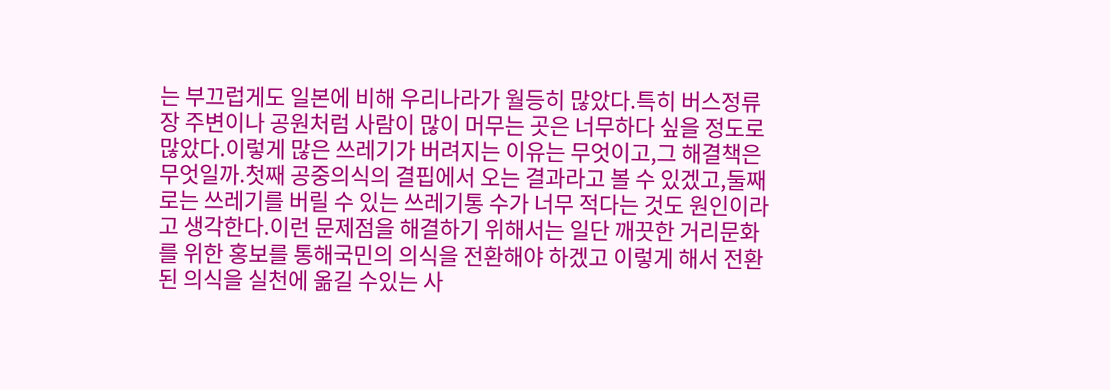는 부끄럽게도 일본에 비해 우리나라가 월등히 많았다.특히 버스정류장 주변이나 공원처럼 사람이 많이 머무는 곳은 너무하다 싶을 정도로 많았다.이렇게 많은 쓰레기가 버려지는 이유는 무엇이고,그 해결책은 무엇일까.첫째 공중의식의 결핍에서 오는 결과라고 볼 수 있겠고,둘째로는 쓰레기를 버릴 수 있는 쓰레기통 수가 너무 적다는 것도 원인이라고 생각한다.이런 문제점을 해결하기 위해서는 일단 깨끗한 거리문화를 위한 홍보를 통해국민의 의식을 전환해야 하겠고 이렇게 해서 전환된 의식을 실천에 옮길 수있는 사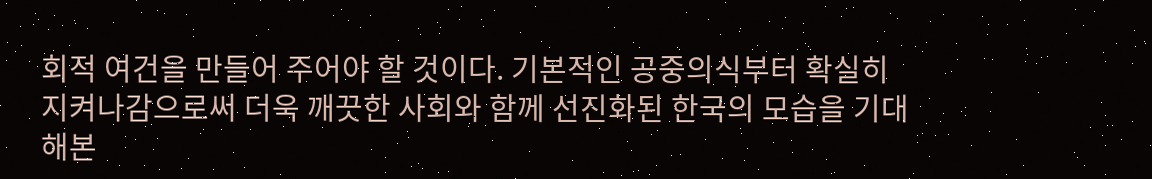회적 여건을 만들어 주어야 할 것이다. 기본적인 공중의식부터 확실히 지켜나감으로써 더욱 깨끗한 사회와 함께 선진화된 한국의 모습을 기대해본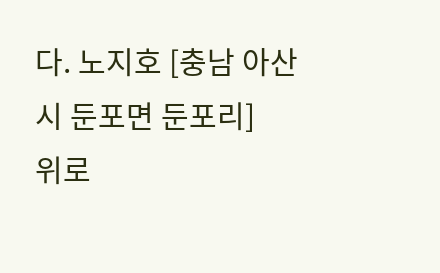다. 노지호 [충남 아산시 둔포면 둔포리]
위로